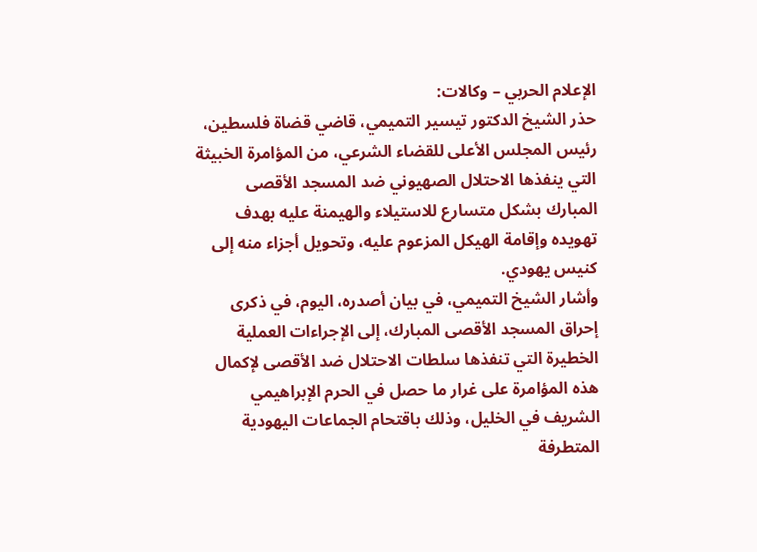الإعلام الحربي – وكالات:
حذر الشيخ الدكتور تيسير التميمي، قاضي قضاة فلسطين، رئيس المجلس الأعلى للقضاء الشرعي، من المؤامرة الخبيثة التي ينفذها الاحتلال الصهيوني ضد المسجد الأقصى المبارك بشكل متسارع للاستيلاء والهيمنة عليه بهدف تهويده وإقامة الهيكل المزعوم عليه، وتحويل أجزاء منه إلى كنيس يهودي.
وأشار الشيخ التميمي، في بيان أصدره، اليوم، في ذكرى إحراق المسجد الأقصى المبارك، إلى الإجراءات العملية الخطيرة التي تنفذها سلطات الاحتلال ضد الأقصى لإكمال هذه المؤامرة على غرار ما حصل في الحرم الإبراهيمي الشريف في الخليل، وذلك باقتحام الجماعات اليهودية المتطرفة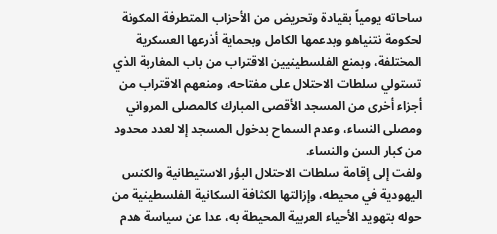ساحاته يومياً بقيادة وتحريض من الأحزاب المتطرفة المكونة لحكومة نتنياهو وبدعمها الكامل وبحماية أذرعها العسكرية المختلفة، وبمنع الفلسطينيين الاقتراب من باب المغاربة الذي تستولي سلطات الاحتلال على مفتاحه، ومنعهم الاقتراب من أجزاء أخرى من المسجد الأقصى المبارك كالمصلى المرواني ومصلى النساء، وعدم السماح بدخول المسجد إلا لعدد محدود من كبار السن والنساء.
ولفت إلى إقامة سلطات الاحتلال البؤر الاستيطانية والكنس اليهودية في محيطه، وإزالتها الكثافة السكانية الفلسطينية من حوله بتهويد الأحياء العربية المحيطة به، عدا عن سياسة هدم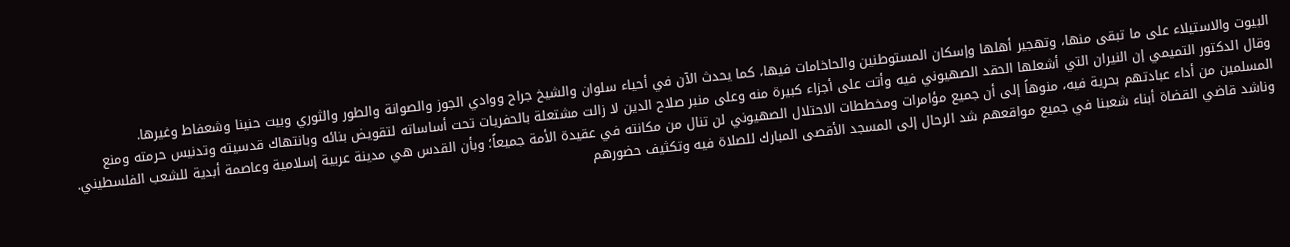البيوت والاستيلاء على ما تبقى منها، وتهجير أهلها وإسكان المستوطنين والحاخامات فيها، كما يحدث الآن في أحياء سلوان والشيخ جراح ووادي الجوز والصوانة والطور والثوري وبيت حنينا وشعفاط وغيرها.
وقال الدكتور التميمي إن النيران التي أشعلها الحقد الصهيوني فيه وأتت على أجزاء كبيرة منه وعلى منبر صلاح الدين لا زالت مشتعلة بالحفريات تحت أساساته لتقويض بنائه وبانتهاك قدسيته وتدنيس حرمته ومنع المسلمين من أداء عبادتهم بحرية فيه، منوهاً إلى أن جميع مؤامرات ومخططات الاحتلال الصهيوني لن تنال من مكانته في عقيدة الأمة جميعاً؛ وبأن القدس هي مدينة عربية إسلامية وعاصمة أبدية للشعب الفلسطيني.
وناشد قاضي القضاة أبناء شعبنا في جميع مواقعهم شد الرحال إلى المسجد الأقصى المبارك للصلاة فيه وتكثيف حضورهم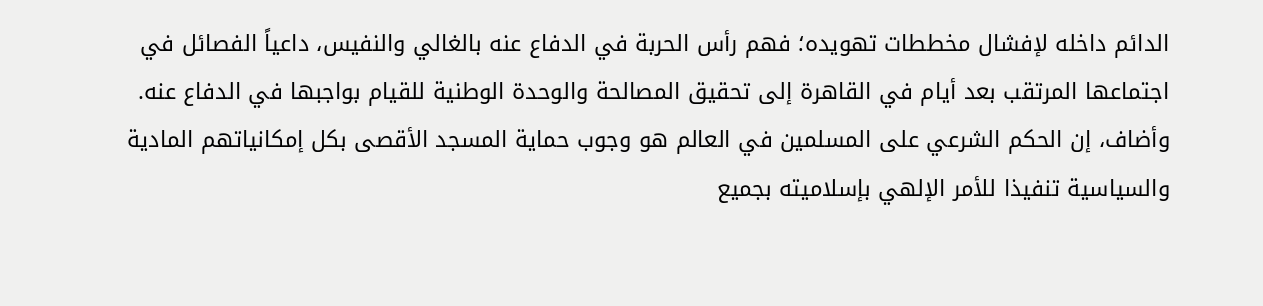الدائم داخله لإفشال مخططات تهويده؛ فهم رأس الحربة في الدفاع عنه بالغالي والنفيس، داعياً الفصائل في اجتماعها المرتقب بعد أيام في القاهرة إلى تحقيق المصالحة والوحدة الوطنية للقيام بواجبها في الدفاع عنه.
وأضاف، إن الحكم الشرعي على المسلمين في العالم هو وجوب حماية المسجد الأقصى بكل إمكانياتهم المادية والسياسية تنفيذا للأمر الإلهي بإسلاميته بجميع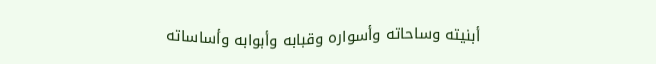أبنيته وساحاته وأسواره وقبابه وأبوابه وأساساته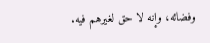وفضائه، وإنه لا حق لغيرهم فيه.